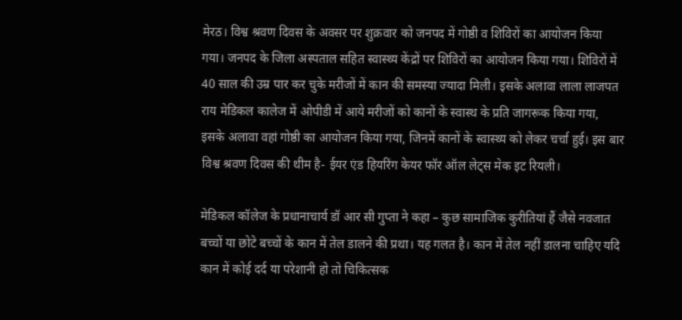मेरठ। विश्व श्रवण दिवस के अवसर पर शुक्रवार को जनपद में गोष्ठी व शिविरों का आयोजन किया गया। जनपद के जिला अस्पताल सहित स्वास्थ्य केंद्रों पर शिविरों का आयोजन किया गया। शिविरों में 40 साल की उम्र पार कर चुके मरीजों में कान की समस्या ज्यादा मिली। इसके अलावा लाला लाजपत राय मेडिकल कालेज में ओपीडी में आये मरीजों को कानों के स्वास्थ के प्रति जागरूक किया गया, इसके अलावा वहां गोष्ठी का आयोजन किया गया, जिनमें कानों के स्वास्थ्य को लेकर चर्चा हुई। इस बार विश्व श्रवण दिवस की थीम है- ईयर एंड हियरिंग केयर फॉर ऑल लेट्स मेक इट रियली।

मेडिकल कॉलेज के प्रधानाचार्य डॉ आर सी गुप्ता ने कहा – कुछ सामाजिक कुरीतियां हैं जैसे नवजात बच्चों या छोटे बच्चों के कान में तेल डालने की प्रथा। यह गलत है। कान में तेल नहीं डालना चाहिए यदि कान में कोई दर्द या परेशानी हो तो चिकित्सक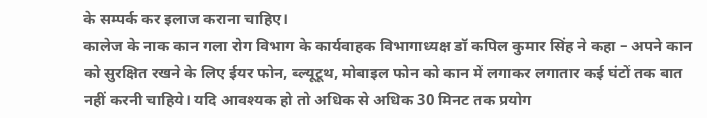के सम्पर्क कर इलाज कराना चाहिए।
कालेज के नाक कान गला रोग विभाग के कार्यवाहक विभागाध्यक्ष डॉ कपिल कुमार सिंह ने कहा – अपने कान को सुरक्षित रखने के लिए ईयर फोन, ब्ल्यूटूथ, मोबाइल फोन को कान में लगाकर लगातार कई घंटों तक बात नहीं करनी चाहिये। यदि आवश्यक हो तो अधिक से अधिक 30 मिनट तक प्रयोग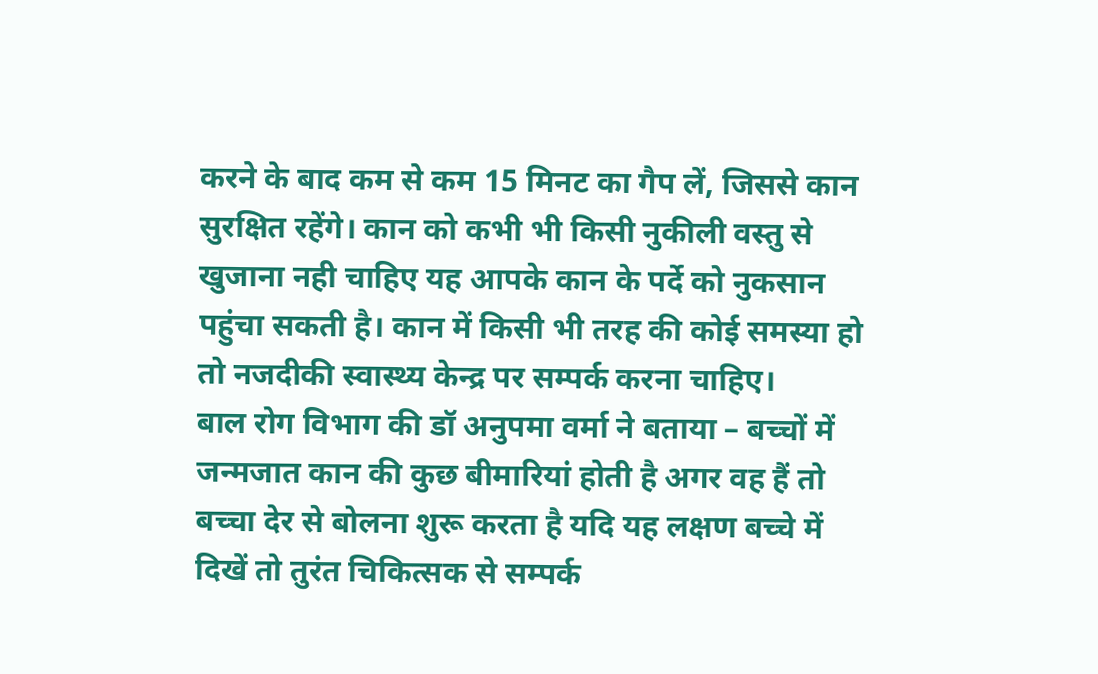करने के बाद कम से कम 15 मिनट का गैप लें, जिससे कान सुरक्षित रहेंगे। कान को कभी भी किसी नुकीली वस्तु से खुजाना नही चाहिए यह आपके कान के पर्दे को नुकसान पहुंचा सकती है। कान में किसी भी तरह की कोई समस्या हो तो नजदीकी स्वास्थ्य केन्द्र पर सम्पर्क करना चाहिए।
बाल रोग विभाग की डॉ अनुपमा वर्मा ने बताया – बच्चों में जन्मजात कान की कुछ बीमारियां होती है अगर वह हैं तो बच्चा देर से बोलना शुरू करता है यदि यह लक्षण बच्चे में दिखें तो तुरंत चिकित्सक से सम्पर्क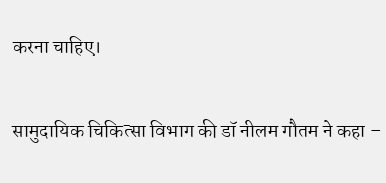करना चाहिए।

सामुदायिक चिकित्सा विभाग की डॉ नीलम गौतम ने कहा –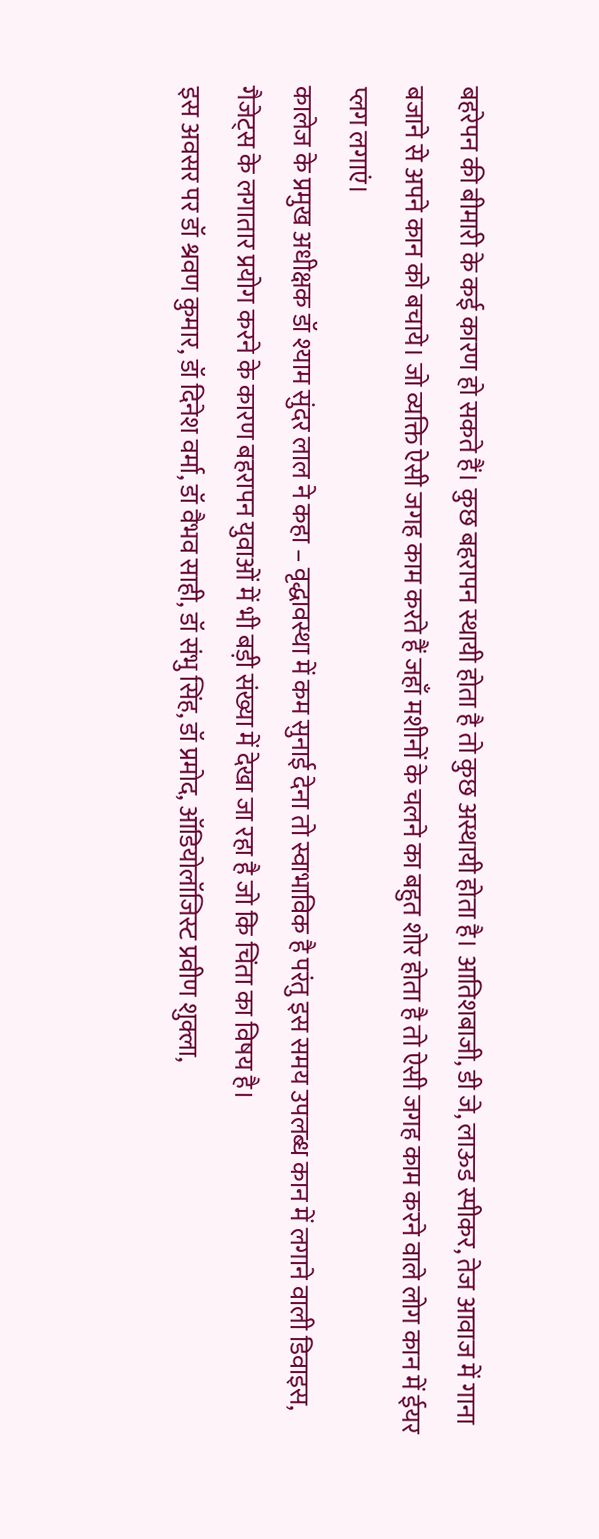बहरेपन की बीमारी के कई कारण हो सकते हैं। कुछ बहरापन स्थायी होता है तो कुछ अस्थायी होता है। आतिशबाजी, डी जे, लाऊड स्पीकर, तेज आवाज में गाना बजाने से अपने कान को बचाये। जो व्यक्ति ऐसी जगह काम करते हैं जहाँ मशीनों के चलने का बहुत शोर होता है तो ऐसी जगह काम करने वाले लोग कान में ईयर प्लग लगाएं।
कालेज के प्रमुख अधीक्षक डॉ श्याम सुंदर लाल ने कहा – वृद्धावस्था में कम सुनाई देना तो स्वाभाविक है परंतु इस समय उपलब्ध कान में लगाने वाली डिवाइस, गैजेट्स के लगातार प्रयोग करने के कारण बहरापन युवाओं में भी बड़ी संख्या में देखा जा रहा है जो कि चिंता का विषय है।
इस अवसर पर डॉ श्रवण कुमार, डॉ दिनेश वर्मा, डॉ वैभव साही, डॉ संभु सिंह, डॉ प्रमोद, ऑडियोलॉजिस्ट प्रवीण शुक्ला,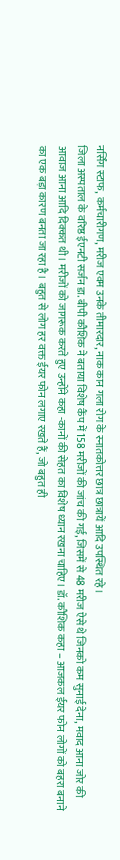नर्सिंग स्टाफ, कर्मचारीगण, मरीज एवम उनके तीमारदार, नाक कान गला रोग के स्नातकोत्तर छात्र छात्रायें आदि उपस्थित रहे।
जिला अस्पताल के वरिष्ठ ईएनटी सर्जन डा. बीपी कौशिक ने बताया विशेष कैंप में 158 मरीजों की जांच की गई, जिसमें से 48 मरीज ऐसे थे जिनको कम सुनाई देना, मवाद आना जोर की आवाज आना आदि दिक्कत थी। मरीजों को जागरूक करते हुए उन्होंने कहा -कानों की सेहत का विशेष ध्यान रखना चाहिए। डॉ. कौशिक कहा – आजकल ईयर फोन लोगों को बहरा बनाने का एक बड़ा कारण बनता जा रहा है। बहुत से लोग हर वक्त ईयर फोन लगाए रखते हैं, जो बहुत ही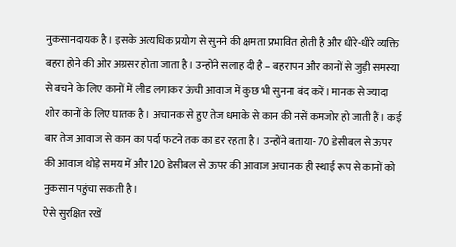नुकसानदायक है। इसके अत्यधिक प्रयोग से सुनने की क्षमता प्रभावित होती है और धीरे-धीरे व्यक्ति बहरा होने की ओर अग्रसर होता जाता है। उन्होंने सलाह दी है – बहरापन और कानों से जुड़ी समस्या से बचने के लिए कानों में लीड लगाकर ऊंची आवाज में कुछ भी सुनना बंद करें। मानक से ज्यादा शोर कानों के लिए घातक है। अचानक से हुए तेज धमाके से कान की नसें कमजोर हो जाती हैं। कई बार तेज आवाज से कान का पर्दा फटने तक का डर रहता है। उन्होंने बताया- 70 डेसीबल से ऊपर की आवाज थोड़े समय में और120 डेसीबल से ऊपर की आवाज अचानक ही स्थाई रूप से कानों को नुकसान पहुंचा सकती है।
ऐसे सुरक्षित रखें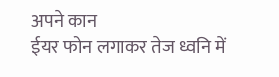अपने कान
ईयर फोन लगाकर तेज ध्वनि में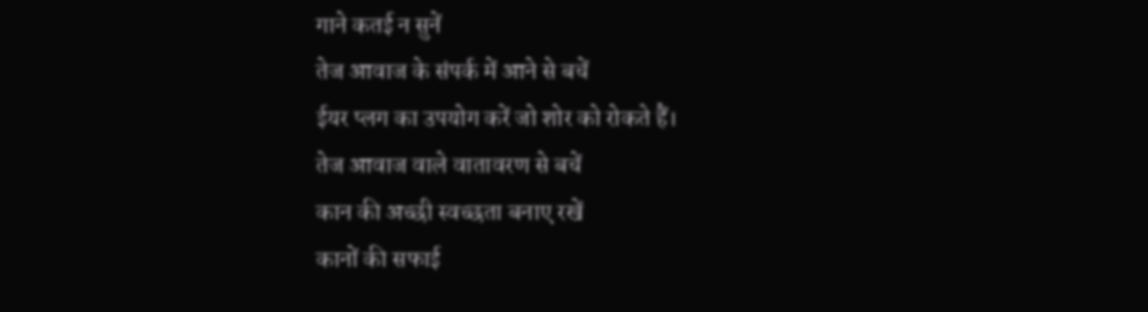गाने कतई न सुनें
तेज आवाज के संपर्क में आने से बचें
ईयर प्लग का उपयोग करें जो शोर को रोकते हैं।
तेज आवाज वाले वातावरण से बचें
कान की अच्छी स्वच्छता बनाए रखें
कानों की सफाई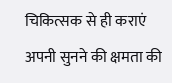चिकित्सक से ही कराएं
अपनी सुनने की क्षमता की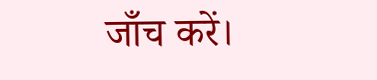जाँच करें।